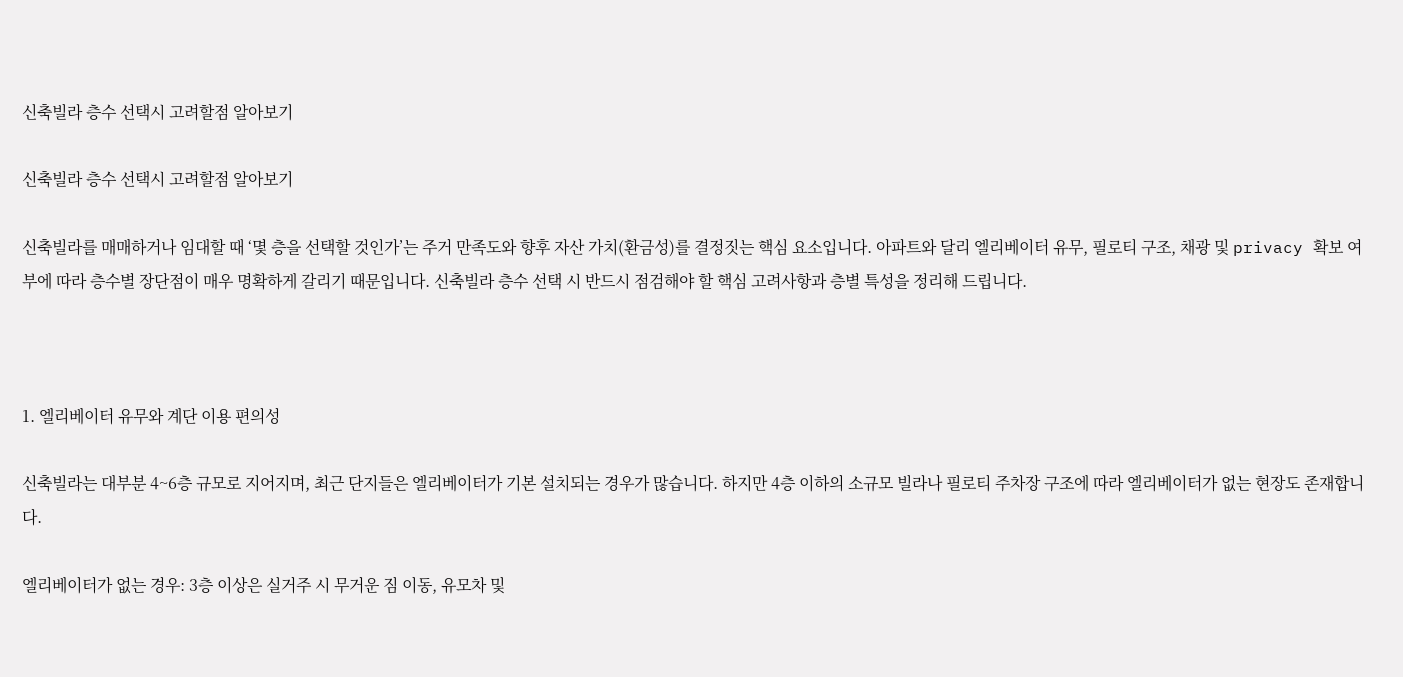신축빌라 층수 선택시 고려할점 알아보기

신축빌라 층수 선택시 고려할점 알아보기

신축빌라를 매매하거나 임대할 때 ‘몇 층을 선택할 것인가’는 주거 만족도와 향후 자산 가치(환금성)를 결정짓는 핵심 요소입니다. 아파트와 달리 엘리베이터 유무, 필로티 구조, 채광 및 privacy 확보 여부에 따라 층수별 장단점이 매우 명확하게 갈리기 때문입니다. 신축빌라 층수 선택 시 반드시 점검해야 할 핵심 고려사항과 층별 특성을 정리해 드립니다.



1. 엘리베이터 유무와 계단 이용 편의성

신축빌라는 대부분 4~6층 규모로 지어지며, 최근 단지들은 엘리베이터가 기본 설치되는 경우가 많습니다. 하지만 4층 이하의 소규모 빌라나 필로티 주차장 구조에 따라 엘리베이터가 없는 현장도 존재합니다.

엘리베이터가 없는 경우: 3층 이상은 실거주 시 무거운 짐 이동, 유모차 및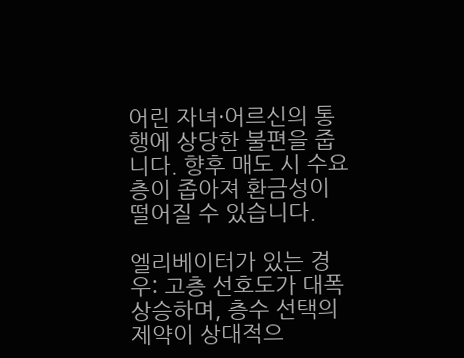어린 자녀·어르신의 통행에 상당한 불편을 줍니다. 향후 매도 시 수요층이 좁아져 환금성이 떨어질 수 있습니다.

엘리베이터가 있는 경우: 고층 선호도가 대폭 상승하며, 층수 선택의 제약이 상대적으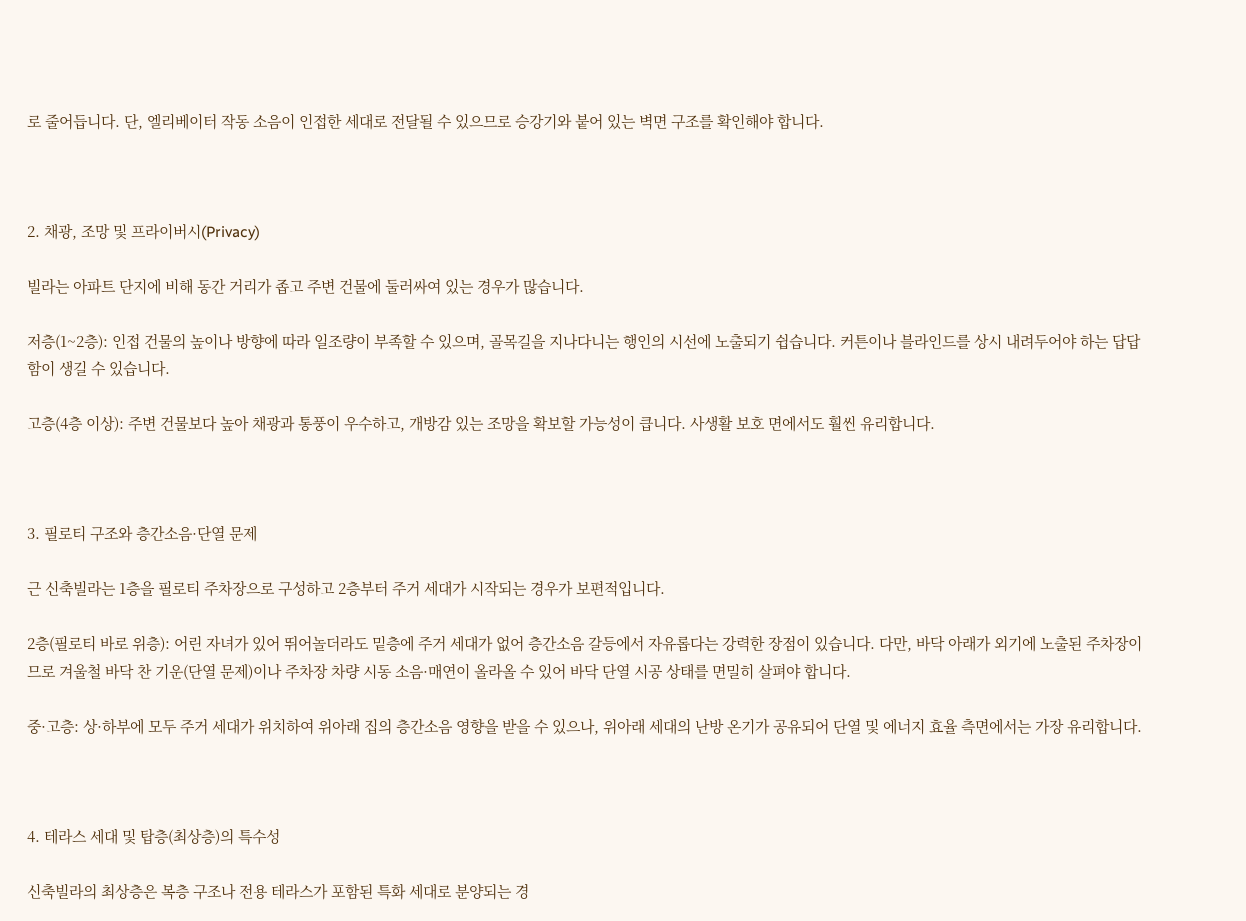로 줄어듭니다. 단, 엘리베이터 작동 소음이 인접한 세대로 전달될 수 있으므로 승강기와 붙어 있는 벽면 구조를 확인해야 합니다.



2. 채광, 조망 및 프라이버시(Privacy)

빌라는 아파트 단지에 비해 동간 거리가 좁고 주변 건물에 둘러싸여 있는 경우가 많습니다.

저층(1~2층): 인접 건물의 높이나 방향에 따라 일조량이 부족할 수 있으며, 골목길을 지나다니는 행인의 시선에 노출되기 쉽습니다. 커튼이나 블라인드를 상시 내려두어야 하는 답답함이 생길 수 있습니다.

고층(4층 이상): 주변 건물보다 높아 채광과 통풍이 우수하고, 개방감 있는 조망을 확보할 가능성이 큽니다. 사생활 보호 면에서도 훨씬 유리합니다.



3. 필로티 구조와 층간소음·단열 문제

근 신축빌라는 1층을 필로티 주차장으로 구성하고 2층부터 주거 세대가 시작되는 경우가 보편적입니다.

2층(필로티 바로 위층): 어린 자녀가 있어 뛰어놀더라도 밑층에 주거 세대가 없어 층간소음 갈등에서 자유롭다는 강력한 장점이 있습니다. 다만, 바닥 아래가 외기에 노출된 주차장이므로 겨울철 바닥 찬 기운(단열 문제)이나 주차장 차량 시동 소음·매연이 올라올 수 있어 바닥 단열 시공 상태를 면밀히 살펴야 합니다.

중·고층: 상·하부에 모두 주거 세대가 위치하여 위아래 집의 층간소음 영향을 받을 수 있으나, 위아래 세대의 난방 온기가 공유되어 단열 및 에너지 효율 측면에서는 가장 유리합니다.



4. 테라스 세대 및 탑층(최상층)의 특수성

신축빌라의 최상층은 복층 구조나 전용 테라스가 포함된 특화 세대로 분양되는 경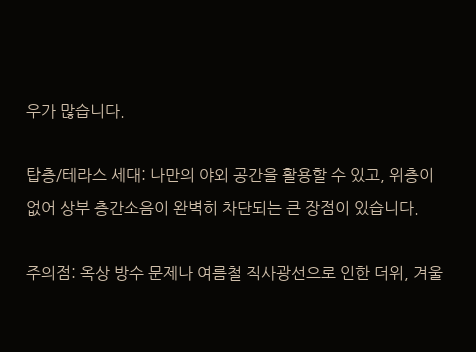우가 많습니다.

탑층/테라스 세대: 나만의 야외 공간을 활용할 수 있고, 위층이 없어 상부 층간소음이 완벽히 차단되는 큰 장점이 있습니다.

주의점: 옥상 방수 문제나 여름철 직사광선으로 인한 더위, 겨울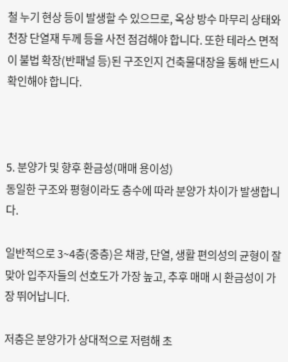철 누기 현상 등이 발생할 수 있으므로, 옥상 방수 마무리 상태와 천장 단열재 두께 등을 사전 점검해야 합니다. 또한 테라스 면적이 불법 확장(반패널 등)된 구조인지 건축물대장을 통해 반드시 확인해야 합니다.



5. 분양가 및 향후 환금성(매매 용이성)
동일한 구조와 평형이라도 층수에 따라 분양가 차이가 발생합니다.

일반적으로 3~4층(중층)은 채광, 단열, 생활 편의성의 균형이 잘 맞아 입주자들의 선호도가 가장 높고, 추후 매매 시 환금성이 가장 뛰어납니다.

저층은 분양가가 상대적으로 저렴해 초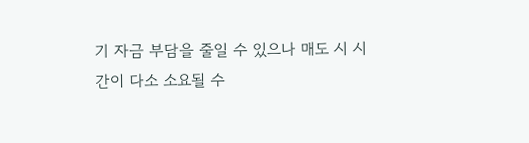기 자금 부담을 줄일 수 있으나 매도 시 시간이 다소 소요될 수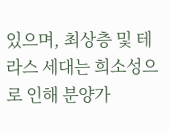있으며, 최상층 및 테라스 세대는 희소성으로 인해 분양가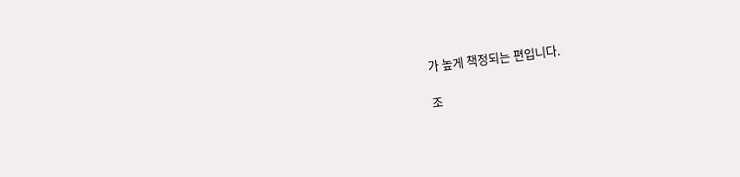가 높게 책정되는 편입니다.

조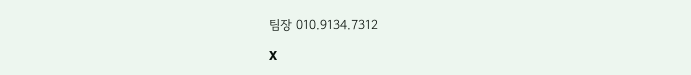팀장 010.9134.7312

X